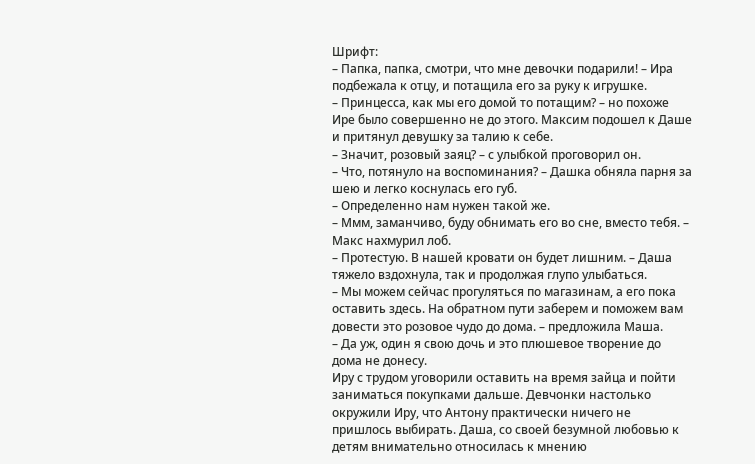Шрифт:
– Папка, папка, смотри, что мне девочки подарили! – Ира подбежала к отцу, и потащила его за руку к игрушке.
– Принцесса, как мы его домой то потащим? – но похоже Ире было совершенно не до этого. Максим подошел к Даше и притянул девушку за талию к себе.
– Значит, розовый заяц? – с улыбкой проговорил он.
– Что, потянуло на воспоминания? – Дашка обняла парня за шею и легко коснулась его губ.
– Определенно нам нужен такой же.
– Ммм, заманчиво, буду обнимать его во сне, вместо тебя. – Макс нахмурил лоб.
– Протестую. В нашей кровати он будет лишним. – Даша тяжело вздохнула, так и продолжая глупо улыбаться.
– Мы можем сейчас прогуляться по магазинам, а его пока оставить здесь. На обратном пути заберем и поможем вам довести это розовое чудо до дома. – предложила Маша.
– Да уж, один я свою дочь и это плюшевое творение до дома не донесу.
Иру с трудом уговорили оставить на время зайца и пойти заниматься покупками дальше. Девчонки настолько окружили Иру, что Антону практически ничего не пришлось выбирать. Даша, со своей безумной любовью к детям внимательно относилась к мнению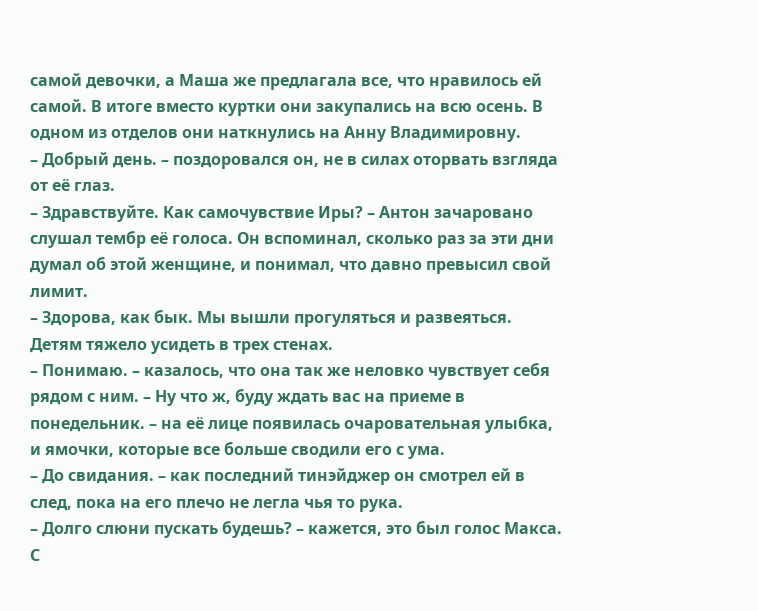самой девочки, а Маша же предлагала все, что нравилось ей самой. В итоге вместо куртки они закупались на всю осень. В одном из отделов они наткнулись на Анну Владимировну.
– Добрый день. – поздоровался он, не в силах оторвать взгляда от её глаз.
– Здравствуйте. Как самочувствие Иры? – Антон зачаровано слушал тембр её голоса. Он вспоминал, сколько раз за эти дни думал об этой женщине, и понимал, что давно превысил свой лимит.
– Здорова, как бык. Мы вышли прогуляться и развеяться. Детям тяжело усидеть в трех стенах.
– Понимаю. – казалось, что она так же неловко чувствует себя рядом с ним. – Ну что ж, буду ждать вас на приеме в понедельник. – на её лице появилась очаровательная улыбка, и ямочки, которые все больше сводили его с ума.
– До свидания. – как последний тинэйджер он смотрел ей в след, пока на его плечо не легла чья то рука.
– Долго слюни пускать будешь? – кажется, это был голос Макса. С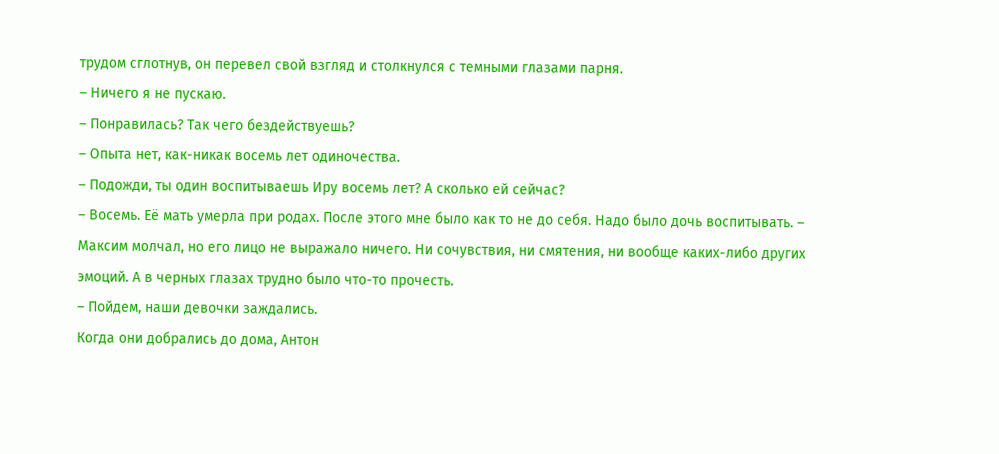трудом сглотнув, он перевел свой взгляд и столкнулся с темными глазами парня.
– Ничего я не пускаю.
– Понравилась? Так чего бездействуешь?
– Опыта нет, как-никак восемь лет одиночества.
– Подожди, ты один воспитываешь Иру восемь лет? А сколько ей сейчас?
– Восемь. Её мать умерла при родах. После этого мне было как то не до себя. Надо было дочь воспитывать. – Максим молчал, но его лицо не выражало ничего. Ни сочувствия, ни смятения, ни вообще каких-либо других эмоций. А в черных глазах трудно было что-то прочесть.
– Пойдем, наши девочки заждались.
Когда они добрались до дома, Антон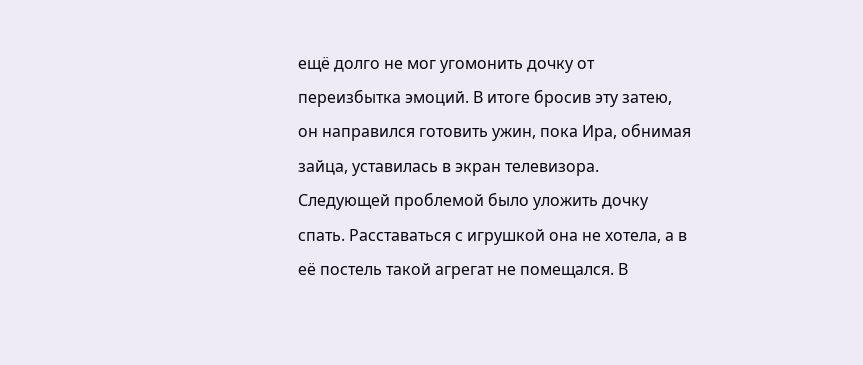ещё долго не мог угомонить дочку от переизбытка эмоций. В итоге бросив эту затею, он направился готовить ужин, пока Ира, обнимая зайца, уставилась в экран телевизора. Следующей проблемой было уложить дочку спать. Расставаться с игрушкой она не хотела, а в её постель такой агрегат не помещался. В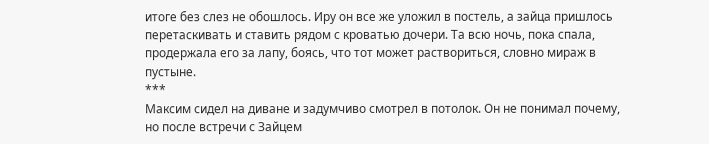итоге без слез не обошлось. Иру он все же уложил в постель, а зайца пришлось перетаскивать и ставить рядом с кроватью дочери. Та всю ночь, пока спала, продержала его за лапу, боясь, что тот может раствориться, словно мираж в пустыне.
***
Максим сидел на диване и задумчиво смотрел в потолок. Он не понимал почему, но после встречи с Зайцем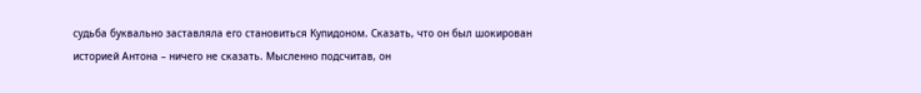судьба буквально заставляла его становиться Купидоном. Сказать, что он был шокирован историей Антона – ничего не сказать. Мысленно подсчитав, он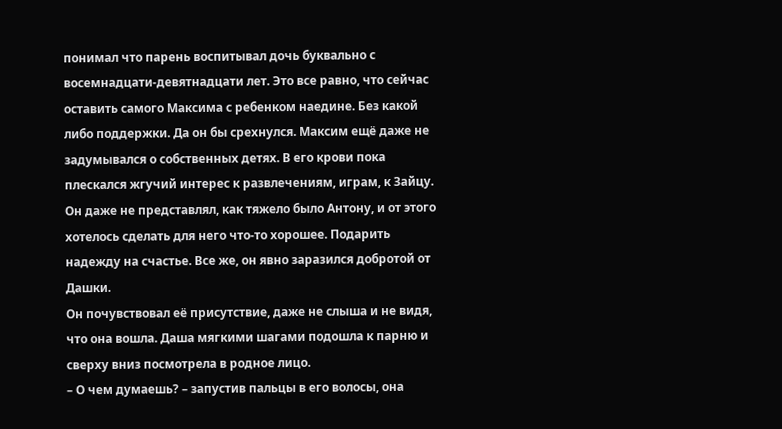понимал что парень воспитывал дочь буквально с восемнадцати-девятнадцати лет. Это все равно, что сейчас оставить самого Максима с ребенком наедине. Без какой либо поддержки. Да он бы срехнулся. Максим ещё даже не задумывался о собственных детях. В его крови пока плескался жгучий интерес к развлечениям, играм, к Зайцу. Он даже не представлял, как тяжело было Антону, и от этого хотелось сделать для него что-то хорошее. Подарить надежду на счастье. Все же, он явно заразился добротой от Дашки.
Он почувствовал её присутствие, даже не слыша и не видя, что она вошла. Даша мягкими шагами подошла к парню и сверху вниз посмотрела в родное лицо.
– О чем думаешь? – запустив пальцы в его волосы, она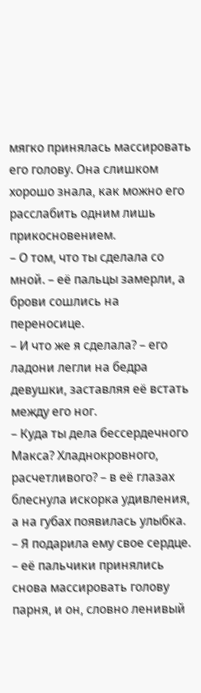мягко принялась массировать его голову. Она слишком хорошо знала, как можно его расслабить одним лишь прикосновением.
– О том, что ты сделала со мной. – её пальцы замерли, а брови сошлись на переносице.
– И что же я сделала? – его ладони легли на бедра девушки, заставляя её встать между его ног.
– Куда ты дела бессердечного Макса? Хладнокровного, расчетливого? – в её глазах блеснула искорка удивления, а на губах появилась улыбка.
– Я подарила ему свое сердце. – её пальчики принялись снова массировать голову парня, и он, словно ленивый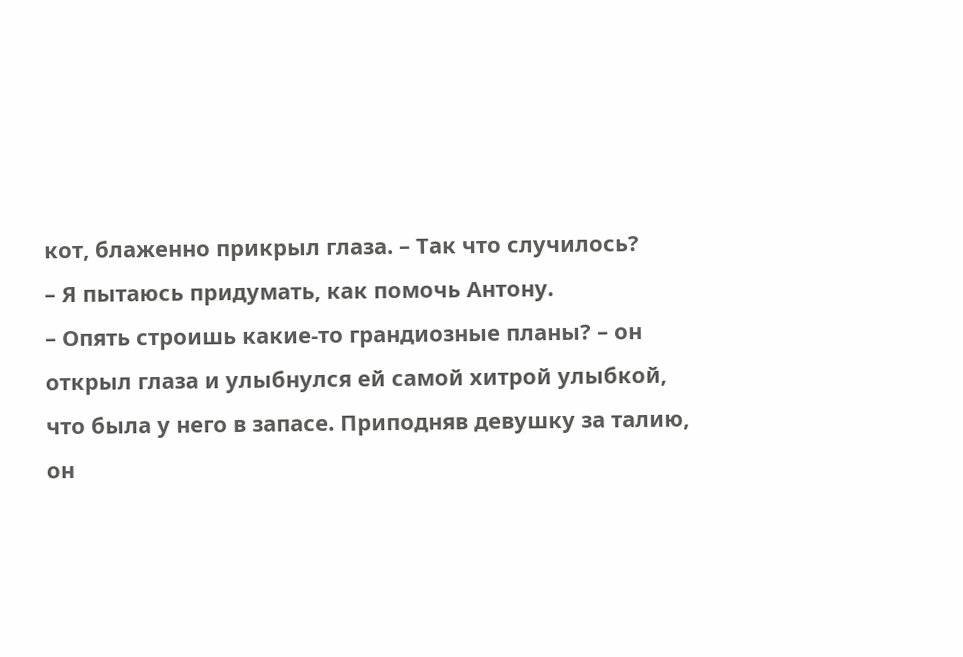кот, блаженно прикрыл глаза. – Так что случилось?
– Я пытаюсь придумать, как помочь Антону.
– Опять строишь какие-то грандиозные планы? – он открыл глаза и улыбнулся ей самой хитрой улыбкой, что была у него в запасе. Приподняв девушку за талию, он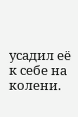усадил её к себе на колени.